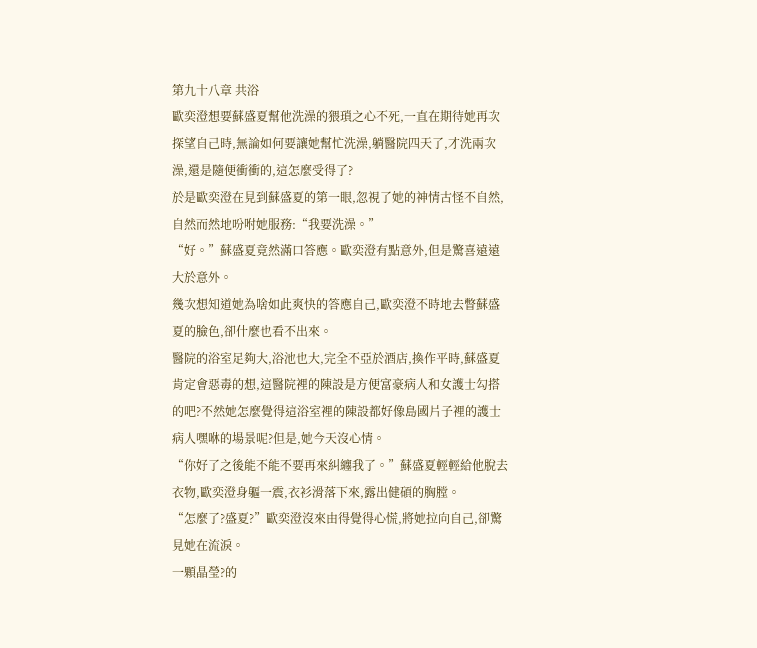第九十八章 共浴
歐奕澄想要蘇盛夏幫他洗澡的猥瑣之心不死,一直在期待她再次探望自己時,無論如何要讓她幫忙洗澡,躺醫院四天了,才洗兩次澡,還是隨便衝衝的,這怎麼受得了?
於是歐奕澄在見到蘇盛夏的第一眼,忽視了她的神情古怪不自然,自然而然地吩咐她服務:“我要洗澡。”
“好。”蘇盛夏竟然滿口答應。歐奕澄有點意外,但是驚喜遠遠大於意外。
幾次想知道她為啥如此爽快的答應自己,歐奕澄不時地去瞥蘇盛夏的臉色,卻什麼也看不出來。
醫院的浴室足夠大,浴池也大,完全不亞於酒店,換作平時,蘇盛夏肯定會惡毒的想,這醫院裡的陳設是方便富豪病人和女護士勾搭的吧?不然她怎麼覺得這浴室裡的陳設都好像島國片子裡的護士病人嘿咻的場景呢?但是,她今天沒心情。
“你好了之後能不能不要再來糾纏我了。”蘇盛夏輕輕給他脫去衣物,歐奕澄身軀一震,衣衫滑落下來,露出健碩的胸膛。
“怎麼了?盛夏?”歐奕澄沒來由得覺得心慌,將她拉向自己,卻驚見她在流淚。
一顆晶瑩?的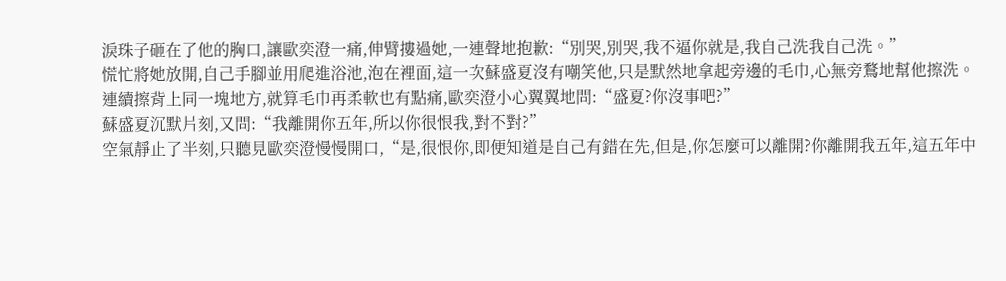淚珠子砸在了他的胸口,讓歐奕澄一痛,伸臂摟過她,一連聲地抱歉:“別哭,別哭,我不逼你就是,我自己洗我自己洗。”
慌忙將她放開,自己手腳並用爬進浴池,泡在裡面,這一次蘇盛夏沒有嘲笑他,只是默然地拿起旁邊的毛巾,心無旁鶩地幫他擦洗。
連續擦背上同一塊地方,就算毛巾再柔軟也有點痛,歐奕澄小心翼翼地問:“盛夏?你沒事吧?”
蘇盛夏沉默片刻,又問:“我離開你五年,所以你很恨我,對不對?”
空氣靜止了半刻,只聽見歐奕澄慢慢開口,“是,很恨你,即便知道是自己有錯在先,但是,你怎麼可以離開?你離開我五年,這五年中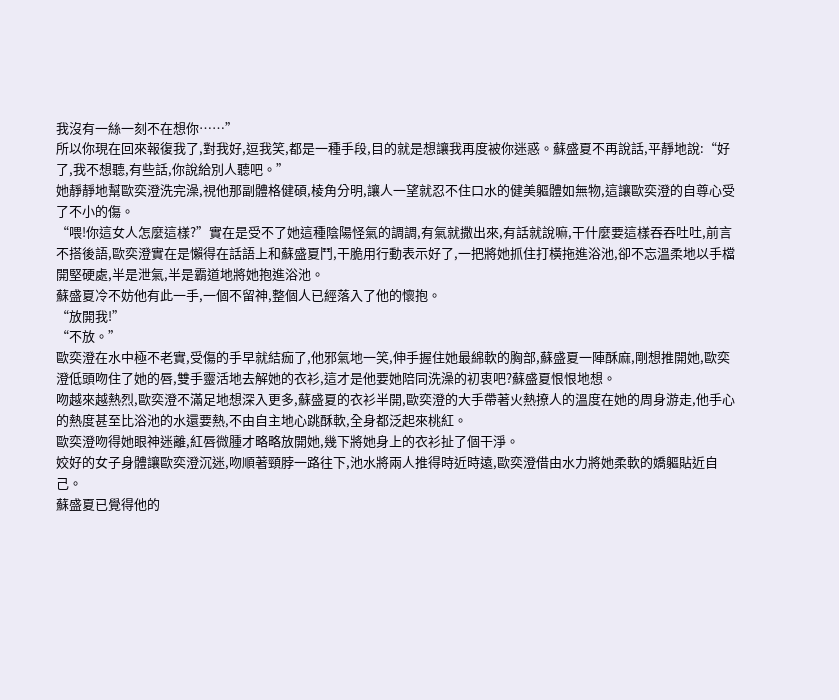我沒有一絲一刻不在想你……”
所以你現在回來報復我了,對我好,逗我笑,都是一種手段,目的就是想讓我再度被你迷惑。蘇盛夏不再說話,平靜地說:“好了,我不想聽,有些話,你說給別人聽吧。”
她靜靜地幫歐奕澄洗完澡,視他那副體格健碩,棱角分明,讓人一望就忍不住口水的健美軀體如無物,這讓歐奕澄的自尊心受了不小的傷。
“喂!你這女人怎麼這樣?”實在是受不了她這種陰陽怪氣的調調,有氣就撒出來,有話就說嘛,干什麼要這樣吞吞吐吐,前言不搭後語,歐奕澄實在是懶得在話語上和蘇盛夏鬥,干脆用行動表示好了,一把將她抓住打橫拖進浴池,卻不忘溫柔地以手檔開堅硬處,半是泄氣,半是霸道地將她抱進浴池。
蘇盛夏冷不妨他有此一手,一個不留神,整個人已經落入了他的懷抱。
“放開我!”
“不放。”
歐奕澄在水中極不老實,受傷的手早就結痂了,他邪氣地一笑,伸手握住她最綿軟的胸部,蘇盛夏一陣酥麻,剛想推開她,歐奕澄低頭吻住了她的唇,雙手靈活地去解她的衣衫,這才是他要她陪同洗澡的初衷吧?蘇盛夏恨恨地想。
吻越來越熱烈,歐奕澄不滿足地想深入更多,蘇盛夏的衣衫半開,歐奕澄的大手帶著火熱撩人的溫度在她的周身游走,他手心的熱度甚至比浴池的水還要熱,不由自主地心跳酥軟,全身都泛起來桃紅。
歐奕澄吻得她眼神迷離,紅唇微腫才略略放開她,幾下將她身上的衣衫扯了個干淨。
姣好的女子身體讓歐奕澄沉迷,吻順著頸脖一路往下,池水將兩人推得時近時遠,歐奕澄借由水力將她柔軟的嬌軀貼近自己。
蘇盛夏已覺得他的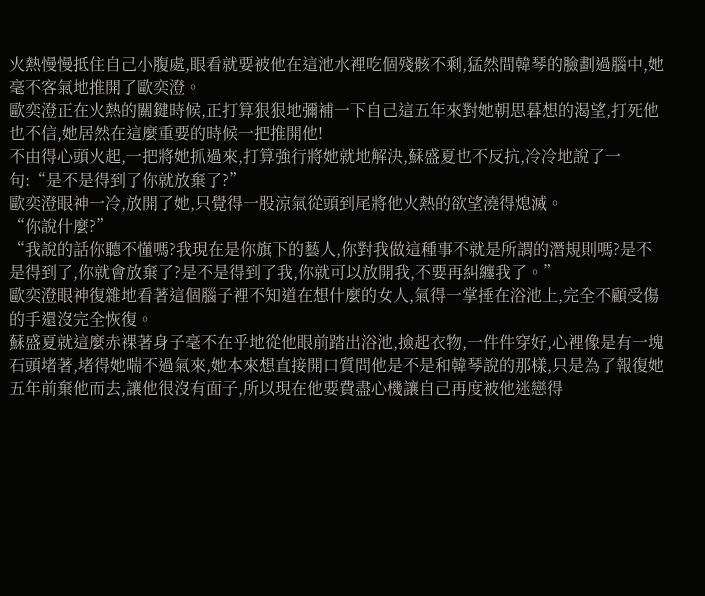火熱慢慢抵住自己小腹處,眼看就要被他在這池水裡吃個殘骸不剩,猛然間韓琴的臉劃過腦中,她毫不客氣地推開了歐奕澄。
歐奕澄正在火熱的關鍵時候,正打算狠狠地彌補一下自己這五年來對她朝思暮想的渴望,打死他也不信,她居然在這麼重要的時候一把推開他!
不由得心頭火起,一把將她抓過來,打算強行將她就地解決,蘇盛夏也不反抗,冷冷地說了一句:“是不是得到了你就放棄了?”
歐奕澄眼神一冷,放開了她,只覺得一股涼氣從頭到尾將他火熱的欲望澆得熄滅。
“你說什麼?”
“我說的話你聽不懂嗎?我現在是你旗下的藝人,你對我做這種事不就是所謂的潛規則嗎?是不是得到了,你就會放棄了?是不是得到了我,你就可以放開我,不要再糾纏我了。”
歐奕澄眼神復雜地看著這個腦子裡不知道在想什麼的女人,氣得一掌捶在浴池上,完全不顧受傷的手還沒完全恢復。
蘇盛夏就這麼赤裸著身子毫不在乎地從他眼前踏出浴池,撿起衣物,一件件穿好,心裡像是有一塊石頭堵著,堵得她喘不過氣來,她本來想直接開口質問他是不是和韓琴說的那樣,只是為了報復她五年前棄他而去,讓他很沒有面子,所以現在他要費盡心機讓自己再度被他迷戀得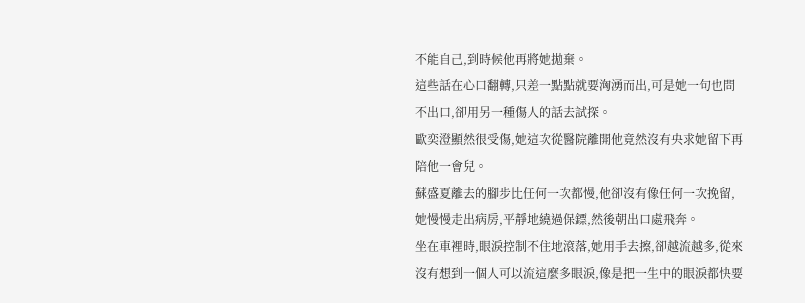不能自己,到時候他再將她拋棄。
這些話在心口翻轉,只差一點點就要洶湧而出,可是她一句也問不出口,卻用另一種傷人的話去試探。
歐奕澄顯然很受傷,她這次從醫院離開他竟然沒有央求她留下再陪他一會兒。
蘇盛夏離去的腳步比任何一次都慢,他卻沒有像任何一次挽留,她慢慢走出病房,平靜地繞過保鏢,然後朝出口處飛奔。
坐在車裡時,眼淚控制不住地滾落,她用手去擦,卻越流越多,從來沒有想到一個人可以流這麼多眼淚,像是把一生中的眼淚都快要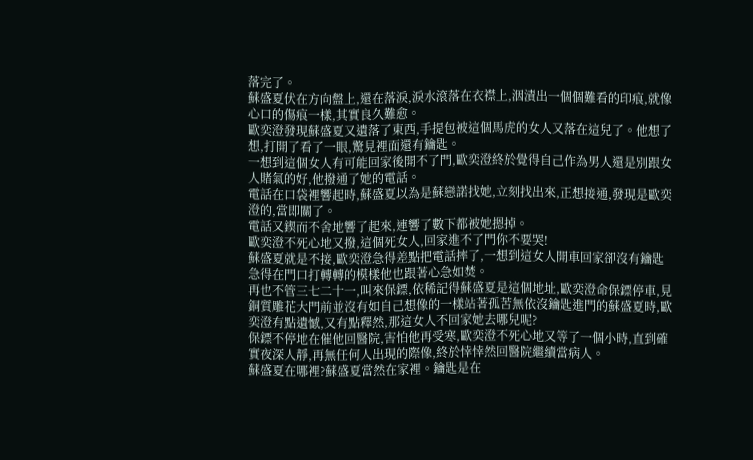落完了。
蘇盛夏伏在方向盤上,還在落淚,淚水滾落在衣襟上,洇漬出一個個難看的印痕,就像心口的傷痕一樣,其實良久難愈。
歐奕澄發現蘇盛夏又遺落了東西,手提包被這個馬虎的女人又落在這兒了。他想了想,打開了看了一眼,驚見裡面還有鑰匙。
一想到這個女人有可能回家後開不了門,歐奕澄終於覺得自己作為男人還是別跟女人賭氣的好,他撥通了她的電話。
電話在口袋裡響起時,蘇盛夏以為是蘇戀諾找她,立刻找出來,正想接通,發現是歐奕澄的,當即關了。
電話又鍥而不舍地響了起來,連響了數下都被她摁掉。
歐奕澄不死心地又撥,這個死女人,回家進不了門你不要哭!
蘇盛夏就是不接,歐奕澄急得差點把電話摔了,一想到這女人開車回家卻沒有鑰匙急得在門口打轉轉的模樣他也跟著心急如焚。
再也不管三七二十一,叫來保鏢,依稀記得蘇盛夏是這個地址,歐奕澄命保鏢停車,見銅質雕花大門前並沒有如自己想像的一樣站著孤苦無依沒鑰匙進門的蘇盛夏時,歐奕澄有點遺憾,又有點釋然,那這女人不回家她去哪兒呢?
保鏢不停地在催他回醫院,害怕他再受寒,歐奕澄不死心地又等了一個小時,直到確實夜深人靜,再無任何人出現的際像,終於悻悻然回醫院繼續當病人。
蘇盛夏在哪裡?蘇盛夏當然在家裡。鑰匙是在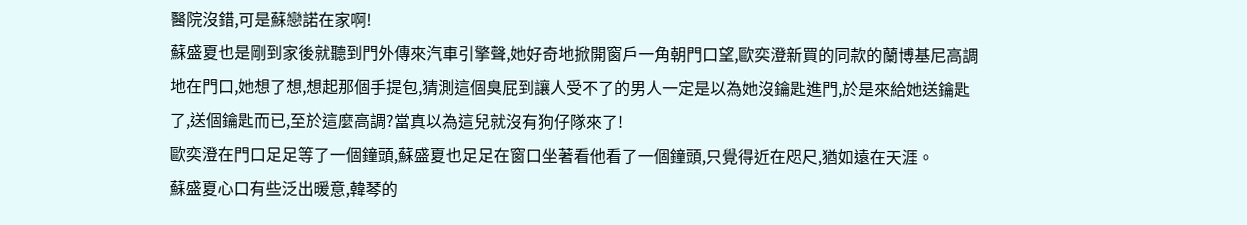醫院沒錯,可是蘇戀諾在家啊!
蘇盛夏也是剛到家後就聽到門外傳來汽車引擎聲,她好奇地掀開窗戶一角朝門口望,歐奕澄新買的同款的蘭博基尼高調地在門口,她想了想,想起那個手提包,猜測這個臭屁到讓人受不了的男人一定是以為她沒鑰匙進門,於是來給她送鑰匙了,送個鑰匙而已,至於這麼高調?當真以為這兒就沒有狗仔隊來了!
歐奕澄在門口足足等了一個鐘頭,蘇盛夏也足足在窗口坐著看他看了一個鐘頭,只覺得近在咫尺,猶如遠在天涯。
蘇盛夏心口有些泛出暖意,韓琴的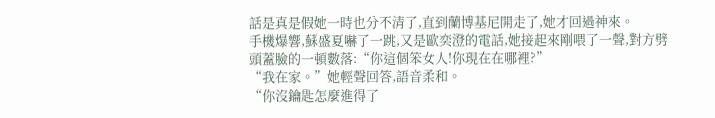話是真是假她一時也分不清了,直到蘭博基尼開走了,她才回過神來。
手機爆響,蘇盛夏嚇了一跳,又是歐奕澄的電話,她接起來剛喂了一聲,對方劈頭蓋臉的一頓數落:“你這個笨女人!你現在在哪裡?”
“我在家。”她輕聲回答,語音柔和。
“你沒鑰匙怎麼進得了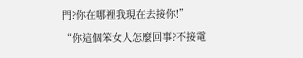門?你在哪裡我現在去接你!”
“你這個笨女人怎麼回事?不接電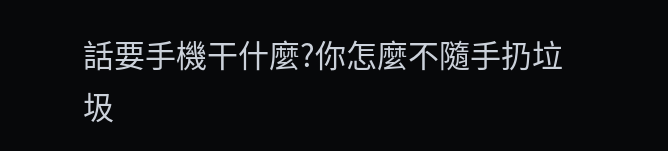話要手機干什麼?你怎麼不隨手扔垃圾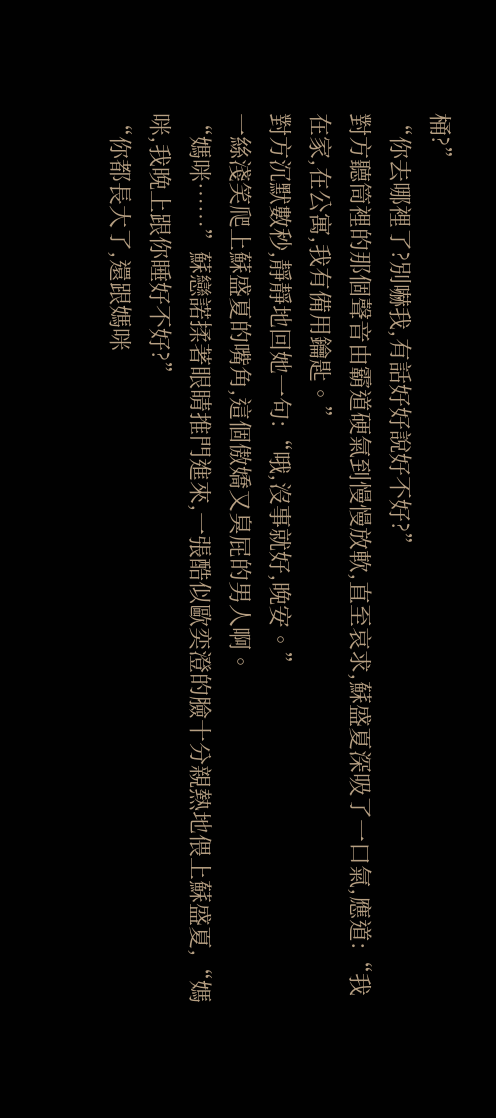桶?”
“你去哪裡了?別嚇我,有話好好說好不好?”
對方聽筒裡的那個聲音由霸道硬氣到慢慢放軟,直至哀求,蘇盛夏深吸了一口氣,應道:“我在家,在公寓,我有備用鑰匙。”
對方沉默數秒,靜靜地回她一句:“哦,沒事就好,晚安。”
一絲淺笑爬上蘇盛夏的嘴角,這個傲嬌又臭屁的男人啊。
“媽咪……”蘇戀諾揉著眼睛推門進來,一張酷似歐奕澄的臉十分親熱地偎上蘇盛夏,“媽咪,我晚上跟你睡好不好?”
“你都長大了,還跟媽咪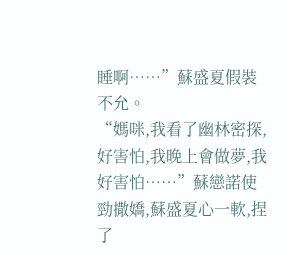睡啊……”蘇盛夏假裝不允。
“媽咪,我看了幽林密探,好害怕,我晚上會做夢,我好害怕……”蘇戀諾使勁撒嬌,蘇盛夏心一軟,捏了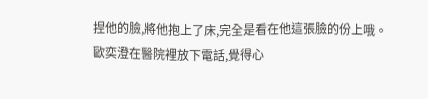捏他的臉,將他抱上了床,完全是看在他這張臉的份上哦。
歐奕澄在醫院裡放下電話,覺得心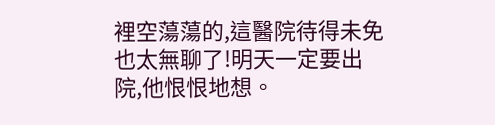裡空蕩蕩的,這醫院待得未免也太無聊了!明天一定要出院,他恨恨地想。